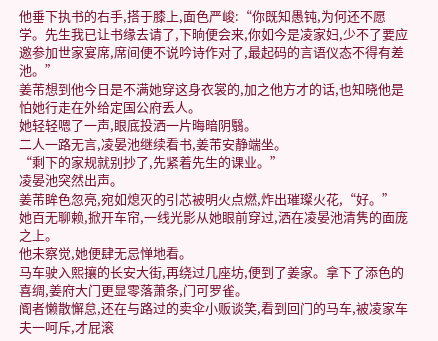他垂下执书的右手,搭于膝上,面色严峻:“你既知愚钝,为何还不愿学。先生我已让书缘去请了,下晌便会来,你如今是凌家妇,少不了要应邀参加世家宴席,席间便不说吟诗作对了,最起码的言语仪态不得有差池。”
姜芾想到他今日是不满她穿这身衣裳的,加之他方才的话,也知晓他是怕她行走在外给定国公府丢人。
她轻轻嗯了一声,眼底投洒一片晦暗阴翳。
二人一路无言,凌晏池继续看书,姜芾安静端坐。
“剩下的家规就别抄了,先紧着先生的课业。”
凌晏池突然出声。
姜芾眸色忽亮,宛如熄灭的引芯被明火点燃,炸出璀璨火花,“好。”
她百无聊赖,掀开车帘,一线光影从她眼前穿过,洒在凌晏池清隽的面庞之上。
他未察觉,她便肆无忌惮地看。
马车驶入熙攘的长安大街,再绕过几座坊,便到了姜家。拿下了添色的喜绸,姜府大门更显零落萧条,门可罗雀。
阍者懒散懈怠,还在与路过的卖伞小贩谈笑,看到回门的马车,被凌家车夫一呵斥,才屁滚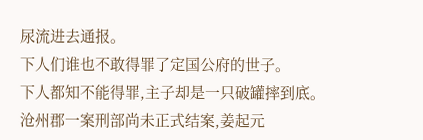尿流进去通报。
下人们谁也不敢得罪了定国公府的世子。
下人都知不能得罪,主子却是一只破罐摔到底。
沧州郡一案刑部尚未正式结案,姜起元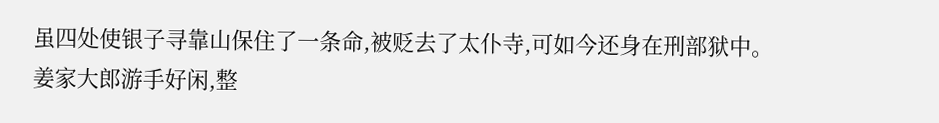虽四处使银子寻靠山保住了一条命,被贬去了太仆寺,可如今还身在刑部狱中。
姜家大郎游手好闲,整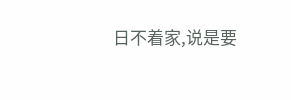日不着家,说是要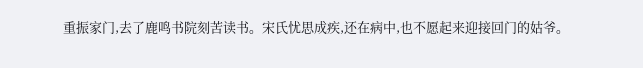重振家门,去了鹿鸣书院刻苦读书。宋氏忧思成疾,还在病中,也不愿起来迎接回门的姑爷。